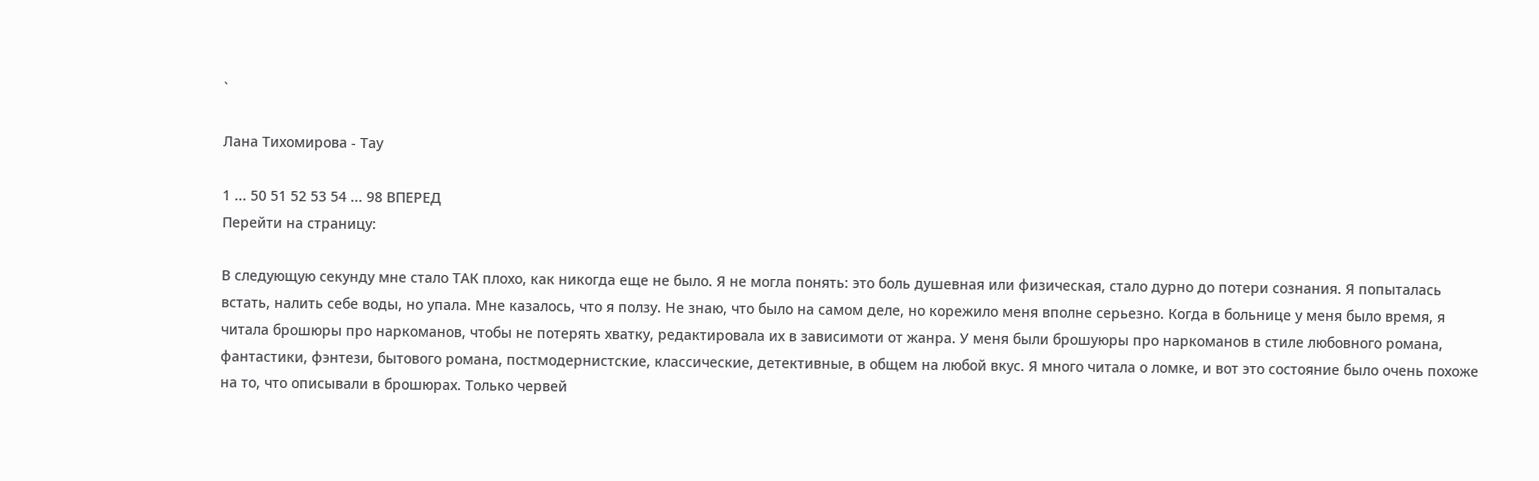`

Лана Тихомирова - Тау

1 ... 50 51 52 53 54 ... 98 ВПЕРЕД
Перейти на страницу:

В следующую секунду мне стало ТАК плохо, как никогда еще не было. Я не могла понять: это боль душевная или физическая, стало дурно до потери сознания. Я попыталась встать, налить себе воды, но упала. Мне казалось, что я ползу. Не знаю, что было на самом деле, но корежило меня вполне серьезно. Когда в больнице у меня было время, я читала брошюры про наркоманов, чтобы не потерять хватку, редактировала их в зависимоти от жанра. У меня были брошуюры про наркоманов в стиле любовного романа, фантастики, фэнтези, бытового романа, постмодернистские, классические, детективные, в общем на любой вкус. Я много читала о ломке, и вот это состояние было очень похоже на то, что описывали в брошюрах. Только червей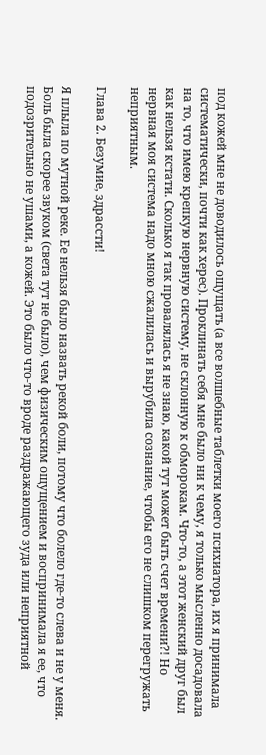под кожей мне не доводилось ощущать (а все волшебные таблетки моего психиатора, их я принимала систематически, почти как херес). Проклинать себя мне было ни к чему, я только мысленно досадовала на то, что имею крепкую нервную систему, не склонную к обморокам. Что-то, а этот женский друг был как нельзя кстати. Сколько я так провалялась я не знаю, какой тут может быть счет времени?! Но нервная моя система надо мною сжалилась и вырубила сознание, чтобы его не слишком перегружать неприятным.

Глава 2. Безумие, здрассти!

Я плыла по мутной реке. Ее нельзя было назвать рекой боли, потому что болело где-то слева и не у меня. Боль была скорее звуком (света тут не было), чем физическим ощущением и воспринимала я ее, что подозрительно не ушами, а кожей. Это было что-то вроде раздражающего зуда или неприятной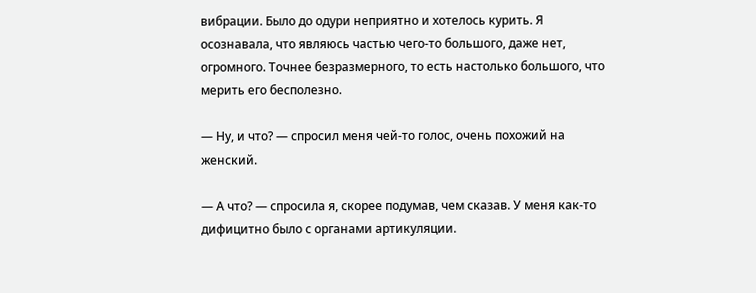вибрации. Было до одури неприятно и хотелось курить. Я осознавала, что являюсь частью чего-то большого, даже нет, огромного. Точнее безразмерного, то есть настолько большого, что мерить его бесполезно.

— Ну, и что? — спросил меня чей-то голос, очень похожий на женский.

— А что? — спросила я, скорее подумав, чем сказав. У меня как-то дифицитно было с органами артикуляции.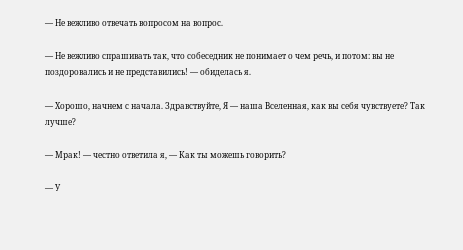— Не вежливо отвечать вопросом на вопрос.

— Не вежливо спрашивать так, что собеседник не понимает о чем речь, и потом: вы не поздоровались и не представились! — обиделась я.

— Хорошо, начнем с начала. Здравствуйте, Я — наша Вселенная, как вы себя чувствуете? Так лучше?

— Мрак! — честно ответила я, — Как ты можешь говорить?

— У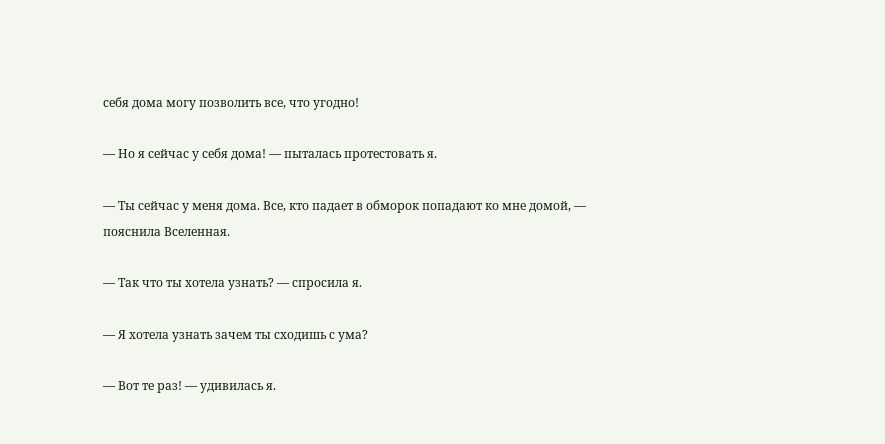себя дома могу позволить все, что угодно!

— Но я сейчас у себя дома! — пыталась протестовать я.

— Ты сейчас у меня дома. Все, кто падает в обморок попадают ко мне домой, — пояснила Вселенная.

— Так что ты хотела узнать? — спросила я.

— Я хотела узнать зачем ты сходишь с ума?

— Вот те раз! — удивилась я.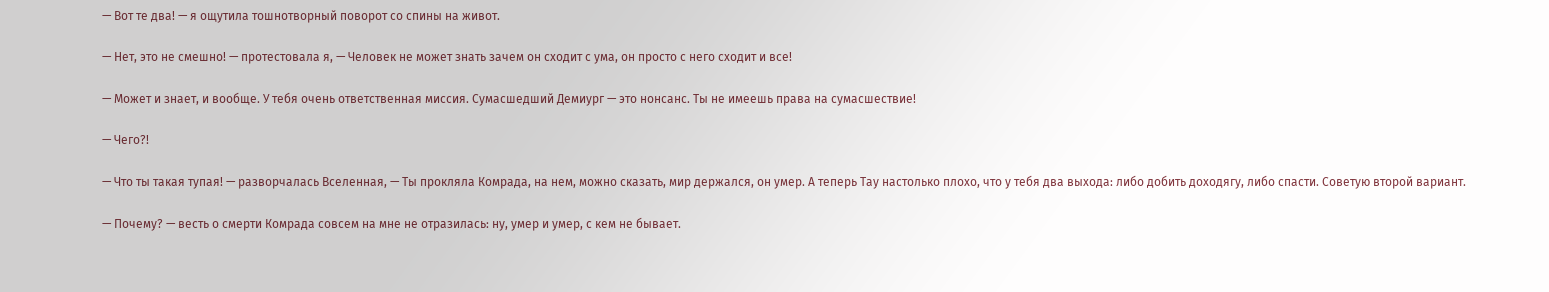— Вот те два! — я ощутила тошнотворный поворот со спины на живот.

— Нет, это не смешно! — протестовала я, — Человек не может знать зачем он сходит с ума, он просто с него сходит и все!

— Может и знает, и вообще. У тебя очень ответственная миссия. Сумасшедший Демиург — это нонсанс. Ты не имеешь права на сумасшествие!

— Чего?!

— Что ты такая тупая! — разворчалась Вселенная, — Ты прокляла Комрада, на нем, можно сказать, мир держался, он умер. А теперь Тау настолько плохо, что у тебя два выхода: либо добить доходягу, либо спасти. Советую второй вариант.

— Почему? — весть о смерти Комрада совсем на мне не отразилась: ну, умер и умер, с кем не бывает.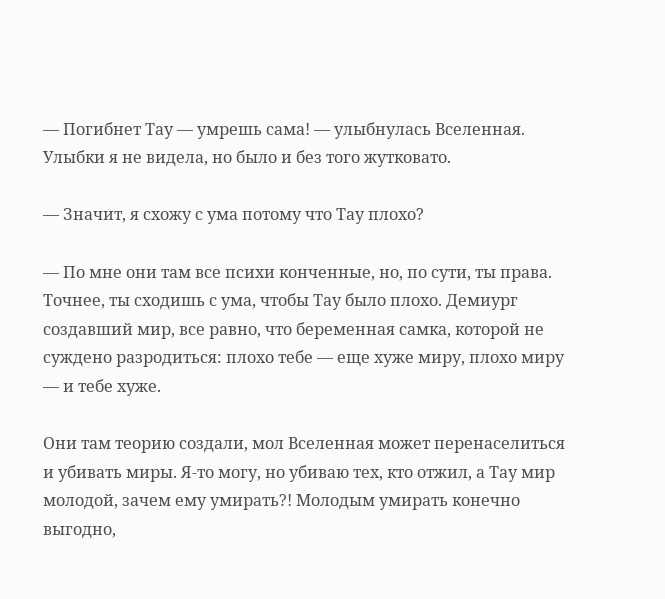— Погибнет Тау — умрешь сама! — улыбнулась Вселенная. Улыбки я не видела, но было и без того жутковато.

— Значит, я схожу с ума потому что Тау плохо?

— По мне они там все психи конченные, но, по сути, ты права. Точнее, ты сходишь с ума, чтобы Тау было плохо. Демиург создавший мир, все равно, что беременная самка, которой не суждено разродиться: плохо тебе — еще хуже миру, плохо миру — и тебе хуже.

Они там теорию создали, мол Вселенная может перенаселиться и убивать миры. Я-то могу, но убиваю тех, кто отжил, а Тау мир молодой, зачем ему умирать?! Молодым умирать конечно выгодно,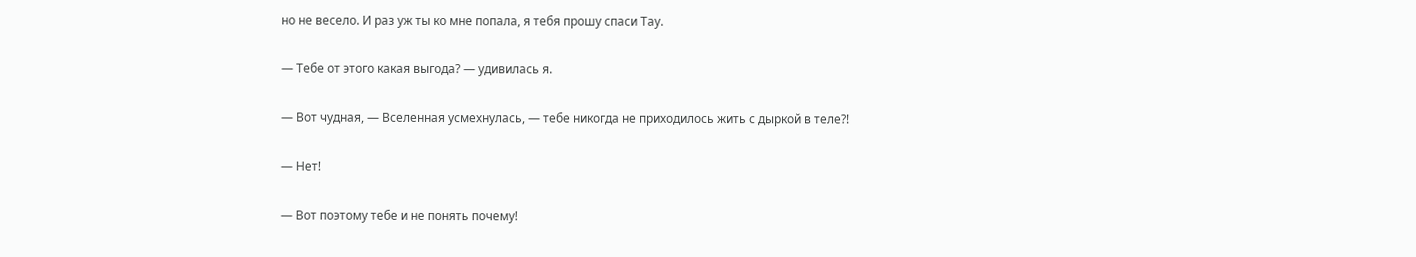но не весело. И раз уж ты ко мне попала, я тебя прошу спаси Тау.

— Тебе от этого какая выгода? — удивилась я.

— Вот чудная, — Вселенная усмехнулась, — тебе никогда не приходилось жить с дыркой в теле?!

— Нет!

— Вот поэтому тебе и не понять почему!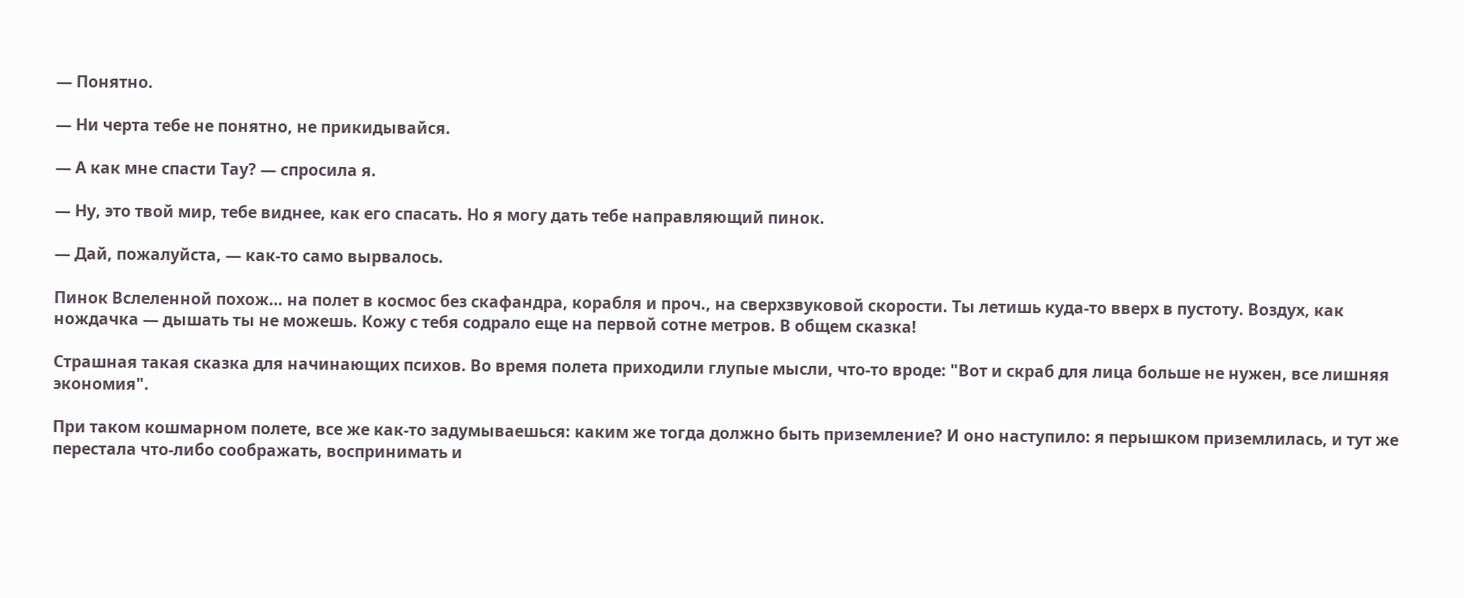— Понятно.

— Ни черта тебе не понятно, не прикидывайся.

— А как мне спасти Тау? — спросила я.

— Ну, это твой мир, тебе виднее, как его спасать. Но я могу дать тебе направляющий пинок.

— Дай, пожалуйста, — как-то само вырвалось.

Пинок Вслеленной похож… на полет в космос без скафандра, корабля и проч., на сверхзвуковой скорости. Ты летишь куда-то вверх в пустоту. Воздух, как нождачка — дышать ты не можешь. Кожу с тебя содрало еще на первой сотне метров. В общем сказка!

Страшная такая сказка для начинающих психов. Во время полета приходили глупые мысли, что-то вроде: "Вот и скраб для лица больше не нужен, все лишняя экономия".

При таком кошмарном полете, все же как-то задумываешься: каким же тогда должно быть приземление? И оно наступило: я перышком приземлилась, и тут же перестала что-либо соображать, воспринимать и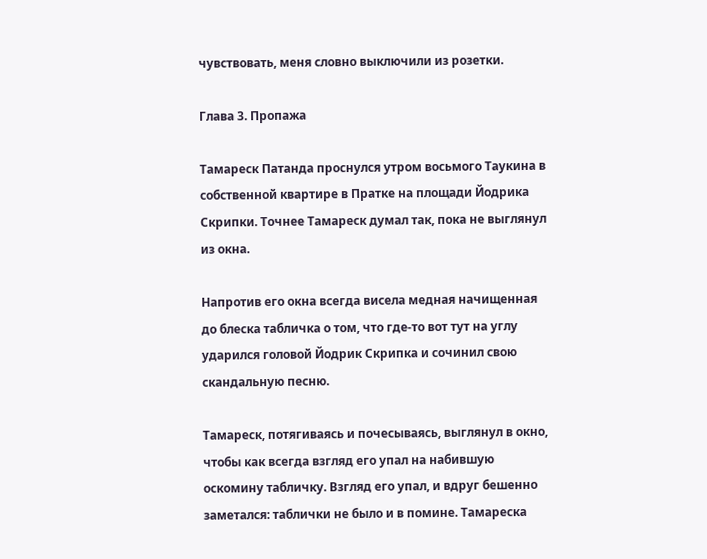чувствовать, меня словно выключили из розетки.

Глава 3. Пропажа

Тамареск Патанда проснулся утром восьмого Таукина в собственной квартире в Пратке на площади Йодрика Скрипки. Точнее Тамареск думал так, пока не выглянул из окна.

Напротив его окна всегда висела медная начищенная до блеска табличка о том, что где-то вот тут на углу ударился головой Йодрик Скрипка и сочинил свою скандальную песню.

Тамареск, потягиваясь и почесываясь, выглянул в окно, чтобы как всегда взгляд его упал на набившую оскомину табличку. Взгляд его упал, и вдруг бешенно заметался: таблички не было и в помине. Тамареска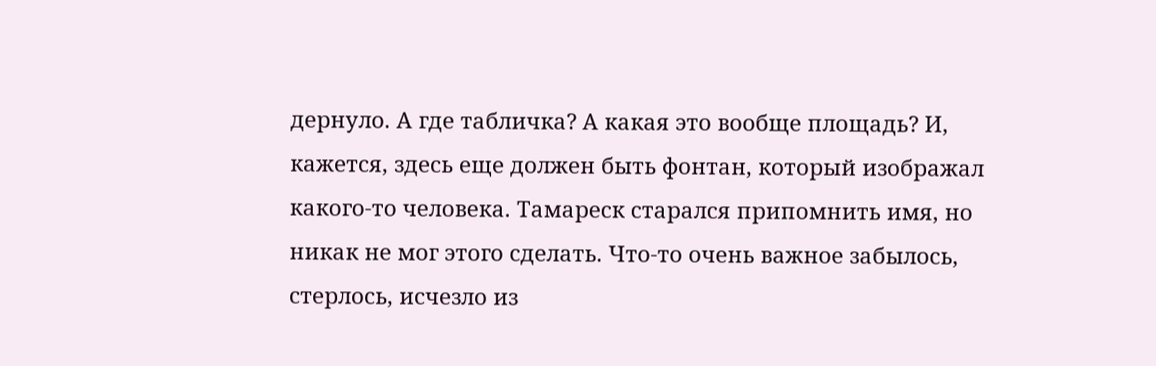дернуло. А где табличка? А какая это вообще площадь? И, кажется, здесь еще должен быть фонтан, который изображал какого-то человека. Тамареск старался припомнить имя, но никак не мог этого сделать. Что-то очень важное забылось, стерлось, исчезло из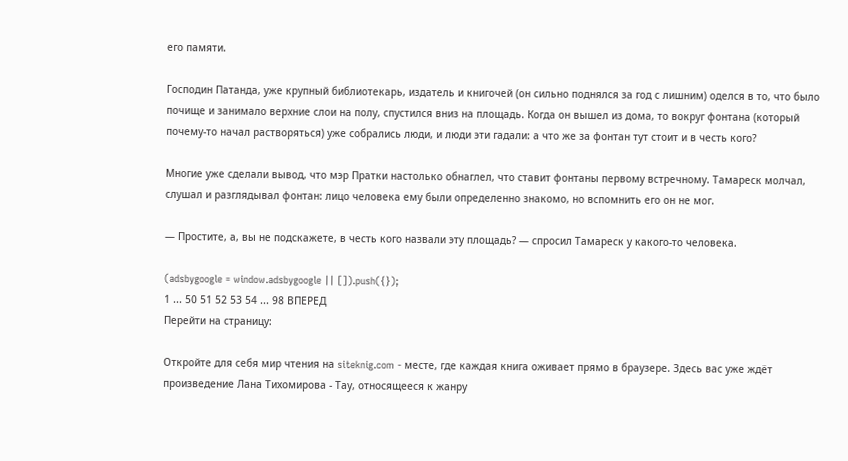его памяти.

Господин Патанда, уже крупный библиотекарь, издатель и книгочей (он сильно поднялся за год с лишним) оделся в то, что было почище и занимало верхние слои на полу, спустился вниз на площадь. Когда он вышел из дома, то вокруг фонтана (который почему-то начал растворяться) уже собрались люди, и люди эти гадали: а что же за фонтан тут стоит и в честь кого?

Многие уже сделали вывод, что мэр Пратки настолько обнаглел, что ставит фонтаны первому встречному. Тамареск молчал, слушал и разглядывал фонтан: лицо человека ему были определенно знакомо, но вспомнить его он не мог.

— Простите, а, вы не подскажете, в честь кого назвали эту площадь? — спросил Тамареск у какого-то человека.

(adsbygoogle = window.adsbygoogle || []).push({});
1 ... 50 51 52 53 54 ... 98 ВПЕРЕД
Перейти на страницу:

Откройте для себя мир чтения на siteknig.com - месте, где каждая книга оживает прямо в браузере. Здесь вас уже ждёт произведение Лана Тихомирова - Тау, относящееся к жанру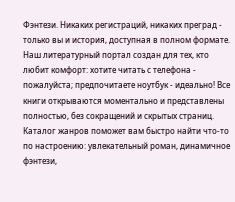Фэнтези. Никаких регистраций, никаких преград - только вы и история, доступная в полном формате. Наш литературный портал создан для тех, кто любит комфорт: хотите читать с телефона - пожалуйста; предпочитаете ноутбук - идеально! Все книги открываются моментально и представлены полностью, без сокращений и скрытых страниц. Каталог жанров поможет вам быстро найти что-то по настроению: увлекательный роман, динамичное фэнтези,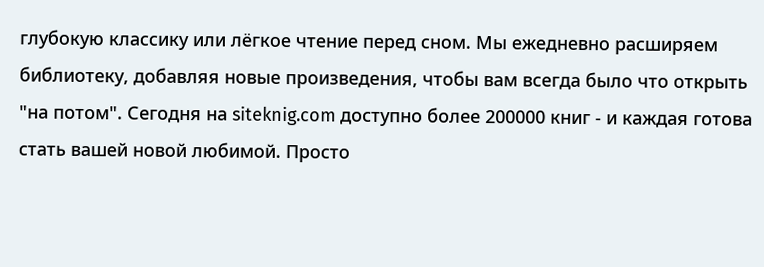глубокую классику или лёгкое чтение перед сном. Мы ежедневно расширяем библиотеку, добавляя новые произведения, чтобы вам всегда было что открыть "на потом". Сегодня на siteknig.com доступно более 200000 книг - и каждая готова стать вашей новой любимой. Просто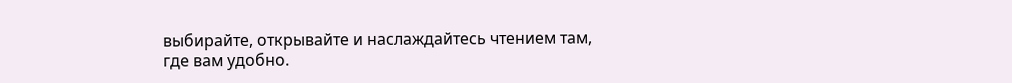выбирайте, открывайте и наслаждайтесь чтением там, где вам удобно.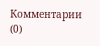Комментарии (0)